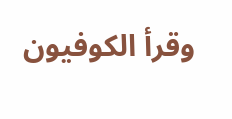وقرأ الكوفيون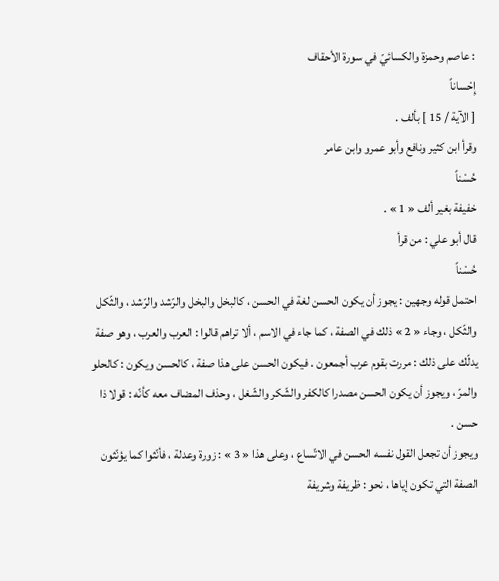: عاصم وحمزة والكسائيّ في سورة الأحقاف
إِحْساناً
[ الآية / 15 ] بألف .
وقرأ ابن كثير ونافع وأبو عمرو وابن عامر
حُسْناً
خفيفة بغير ألف « 1 » .
قال أبو علي : من قرأ
حُسْناً
احتمل قوله وجهين : يجوز أن يكون الحسن لغة في الحسن ، كالبخل والبخل والرّشد والرّشد ، والثّكل والثّكل ، وجاء « 2 » ذلك في الصفة ، كما جاء في الاسم ، ألا تراهم قالوا : العرب والعرب ، وهو صفة يدلّك على ذلك : مررت بقوم عرب أجمعون . فيكون الحسن على هذا صفة ، كالحسن ويكون : كالحلو والمرّ ، ويجوز أن يكون الحسن مصدرا كالكفر والشّكر والشّغل ، وحذف المضاف معه كأنّه : قولا ذا حسن .
ويجوز أن تجعل القول نفسه الحسن في الاتّساع ، وعلى هذا « 3 » : زورة وعدلة ، فأنّثوا كما يؤنّثون الصفة التي تكون إياها ، نحو : ظريفة وشريفة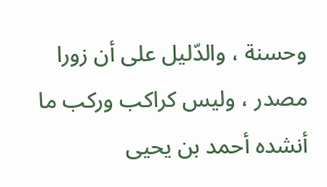وحسنة ، والدّليل على أن زورا مصدر ، وليس كراكب وركب ما أنشده أحمد بن يحيى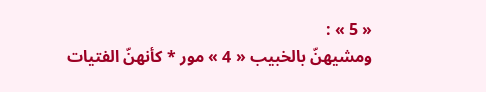« 5 » :
ومشيهنّ بالخبيب « 4 » مور * كأنهنّ الفتيات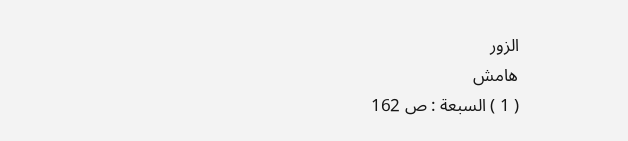الزور
هامش
( 1 ) السبعة : ص 162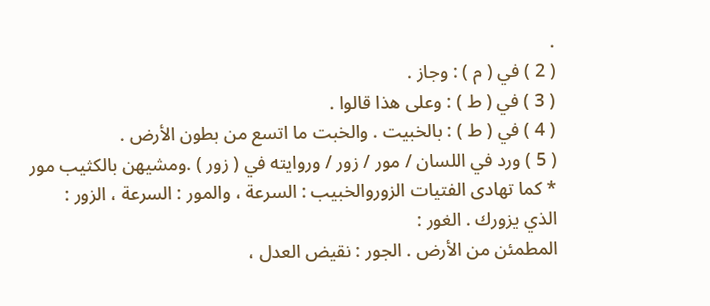.
( 2 ) في ( م ) : وجاز .
( 3 ) في ( ط ) : وعلى هذا قالوا .
( 4 ) في ( ط ) : بالخبيت . والخبت ما اتسع من بطون الأرض .
( 5 ) ورد في اللسان / مور / زور / وروايته في ( زور ) .ومشيهن بالكثيب مور * كما تهادى الفتيات الزوروالخبيب : السرعة ، والمور : السرعة ، الزور : الذي يزورك . الغور :
المطمئن من الأرض . الجور : نقيض العدل ،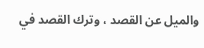والميل عن القصد ، وترك القصد في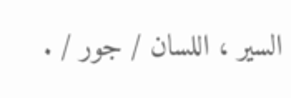السير ، اللسان / جور / .